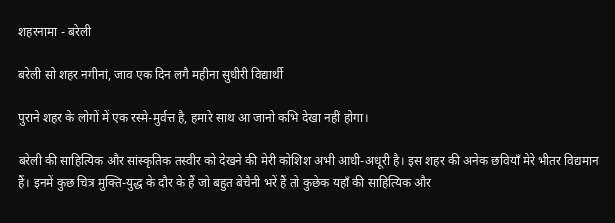शहरनामा - बरेली

बरेली सो शहर नगीनां, जाव एक दिन लगै महीना सुधीरी विद्यार्थी

पुराने शहर के लोगों में एक रस्मे-मुर्वत्त है, हमारे साथ आ जानो कभि देखा नहीं होगा।

बरेली की साहित्यिक और सांस्कृतिक तस्वीर को देखने की मेरी कोशिश अभी आधी-अधूरी है। इस शहर की अनेक छवियाँ मेरे भीतर विद्यमान हैं। इनमें कुछ चित्र मुक्ति-युद्ध के दौर के हैं जो बहुत बेचैनी भरें हैं तो कुछेक यहाँ की साहित्यिक और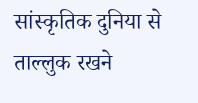सांस्कृतिक दुनिया से ताल्लुक रखने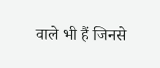वाले भी हैं जिनसे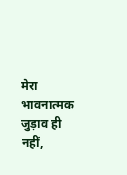मेरा भावनात्मक जुड़ाव ही नहीं,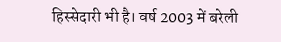हिस्सेदारी भी है। वर्ष 2003 में बरेली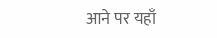आने पर यहाँ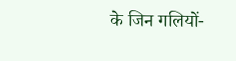के जिन गलियों-